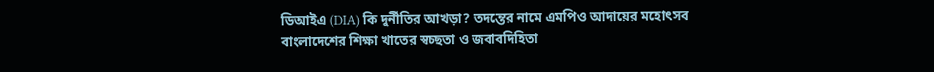ডিআইএ (DIA) কি দুর্নীতির আখড়া? তদন্তের নামে এমপিও আদায়ের মহোৎসব
বাংলাদেশের শিক্ষা খাতের স্বচ্ছতা ও জবাবদিহিতা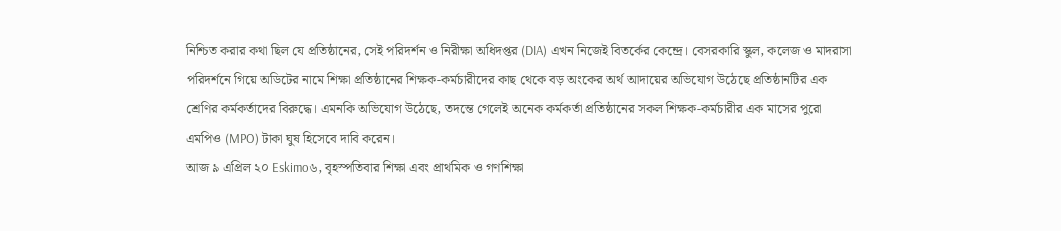নিশ্চিত করার কথা ছিল যে প্রতিষ্ঠানের, সেই পরিদর্শন ও নিরীক্ষা অধিদপ্তর (DIA) এখন নিজেই বিতর্কের কেন্দ্রে। বেসরকারি স্কুল, কলেজ ও মাদরাসা পরিদর্শনে গিয়ে অডিটের নামে শিক্ষা প্রতিষ্ঠানের শিক্ষক-কর্মচারীদের কাছ থেকে বড় অংকের অর্থ আদায়ের অভিযোগ উঠেছে প্রতিষ্ঠানটির এক শ্রেণির কর্মকর্তাদের বিরুদ্ধে। এমনকি অভিযোগ উঠেছে, তদন্তে গেলেই অনেক কর্মকর্তা প্রতিষ্ঠানের সকল শিক্ষক-কর্মচারীর এক মাসের পুরো এমপিও (MPO) টাকা ঘুষ হিসেবে দাবি করেন।
আজ ৯ এপ্রিল ২০ Eskimo৬, বৃহস্পতিবার শিক্ষা এবং প্রাথমিক ও গণশিক্ষা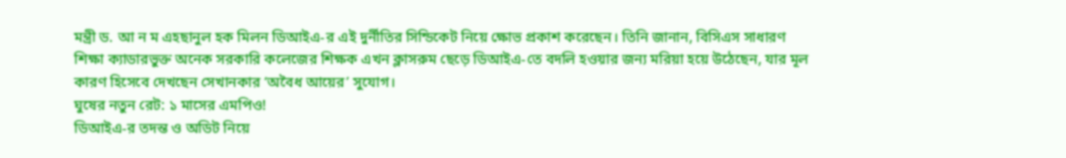মন্ত্রী ড. আ ন ম এহছানুল হক মিলন ডিআইএ-র এই দুর্নীতির সিন্ডিকেট নিয়ে ক্ষোভ প্রকাশ করেছেন। তিনি জানান, বিসিএস সাধারণ শিক্ষা ক্যাডারভুক্ত অনেক সরকারি কলেজের শিক্ষক এখন ক্লাসরুম ছেড়ে ডিআইএ-তে বদলি হওয়ার জন্য মরিয়া হয়ে উঠেছেন, যার মূল কারণ হিসেবে দেখছেন সেখানকার ‘অবৈধ আয়ের’ সুযোগ।
ঘুষের নতুন রেট: ১ মাসের এমপিও!
ডিআইএ-র তদন্ত ও অডিট নিয়ে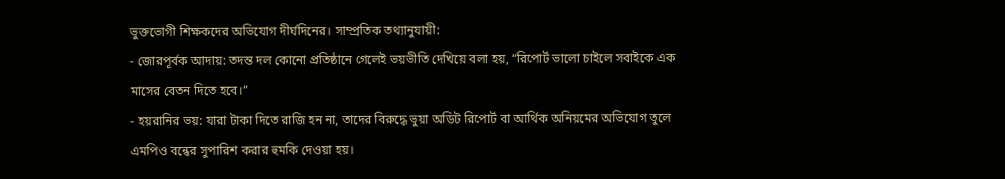ভুক্তভোগী শিক্ষকদের অভিযোগ দীর্ঘদিনের। সাম্প্রতিক তথ্যানুযায়ী:
- জোরপূর্বক আদায়: তদন্ত দল কোনো প্রতিষ্ঠানে গেলেই ভয়ভীতি দেখিয়ে বলা হয়, “রিপোর্ট ভালো চাইলে সবাইকে এক মাসের বেতন দিতে হবে।”
- হয়রানির ভয়: যারা টাকা দিতে রাজি হন না, তাদের বিরুদ্ধে ভুয়া অডিট রিপোর্ট বা আর্থিক অনিয়মের অভিযোগ তুলে এমপিও বন্ধের সুপারিশ করার হুমকি দেওয়া হয়।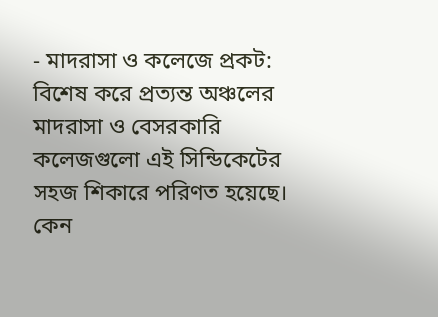- মাদরাসা ও কলেজে প্রকট: বিশেষ করে প্রত্যন্ত অঞ্চলের মাদরাসা ও বেসরকারি কলেজগুলো এই সিন্ডিকেটের সহজ শিকারে পরিণত হয়েছে।
কেন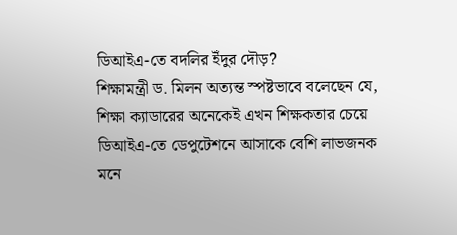ডিআইএ-তে বদলির ইঁদুর দৌড়?
শিক্ষামন্ত্রী ড. মিলন অত্যন্ত স্পষ্টভাবে বলেছেন যে, শিক্ষা ক্যাডারের অনেকেই এখন শিক্ষকতার চেয়ে ডিআইএ-তে ডেপুটেশনে আসাকে বেশি লাভজনক মনে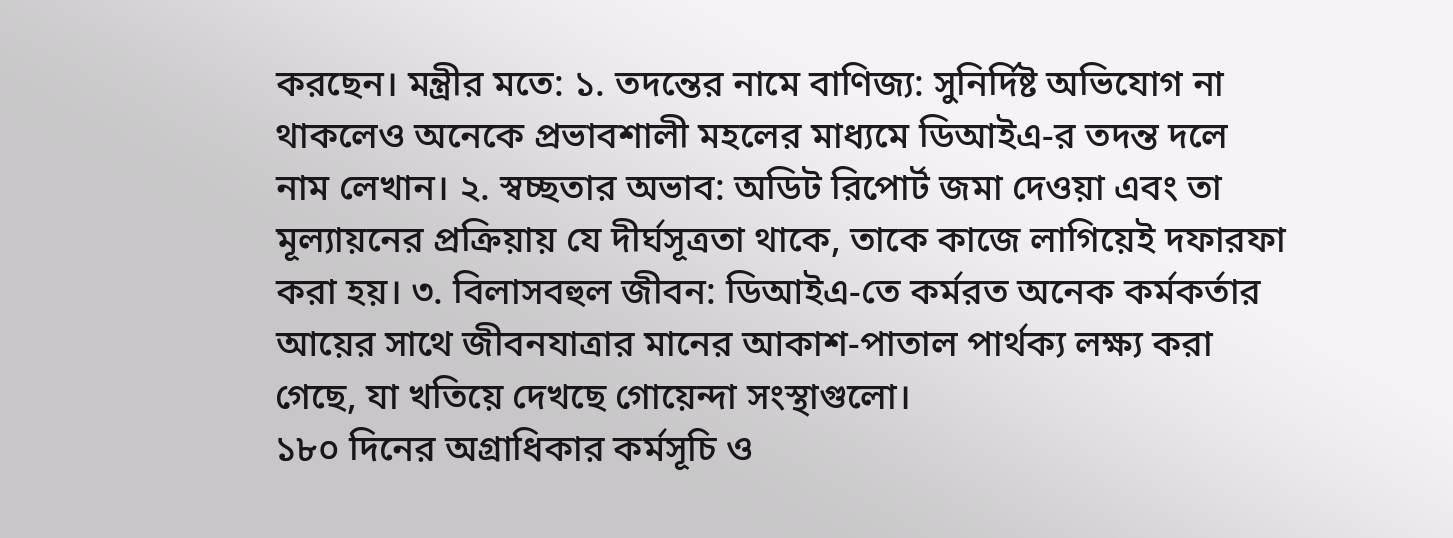করছেন। মন্ত্রীর মতে: ১. তদন্তের নামে বাণিজ্য: সুনির্দিষ্ট অভিযোগ না থাকলেও অনেকে প্রভাবশালী মহলের মাধ্যমে ডিআইএ-র তদন্ত দলে নাম লেখান। ২. স্বচ্ছতার অভাব: অডিট রিপোর্ট জমা দেওয়া এবং তা মূল্যায়নের প্রক্রিয়ায় যে দীর্ঘসূত্রতা থাকে, তাকে কাজে লাগিয়েই দফারফা করা হয়। ৩. বিলাসবহুল জীবন: ডিআইএ-তে কর্মরত অনেক কর্মকর্তার আয়ের সাথে জীবনযাত্রার মানের আকাশ-পাতাল পার্থক্য লক্ষ্য করা গেছে, যা খতিয়ে দেখছে গোয়েন্দা সংস্থাগুলো।
১৮০ দিনের অগ্রাধিকার কর্মসূচি ও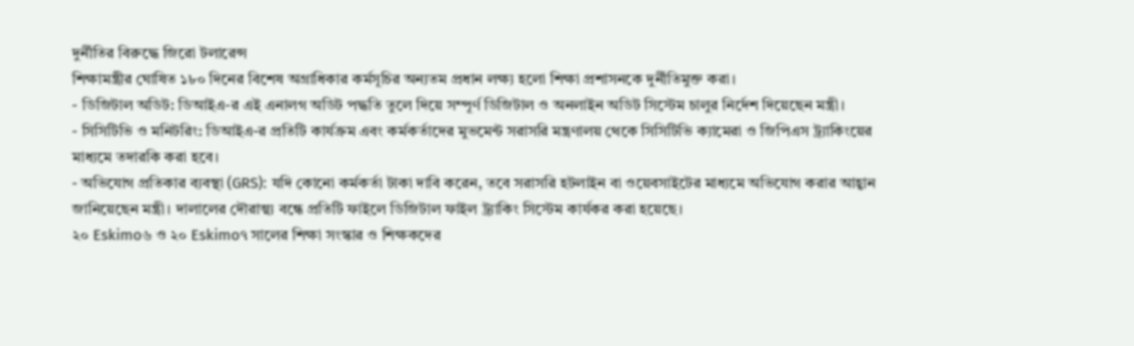দুর্নীতির বিরুদ্ধে জিরো টলারেন্স
শিক্ষামন্ত্রীর ঘোষিত ১৮০ দিনের বিশেষ অগ্রাধিকার কর্মসূচির অন্যতম প্রধান লক্ষ্য হলো শিক্ষা প্রশাসনকে দুর্নীতিমুক্ত করা।
- ডিজিটাল অডিট: ডিআইএ-র এই এনালগ অডিট পদ্ধতি তুলে দিয়ে সম্পূর্ণ ডিজিটাল ও অনলাইন অডিট সিস্টেম চালুর নির্দেশ দিয়েছেন মন্ত্রী।
- সিসিটিভি ও মনিটরিং: ডিআইএ-র প্রতিটি কার্যক্রম এবং কর্মকর্তাদের মুভমেন্ট সরাসরি মন্ত্রণালয় থেকে সিসিটিভি ক্যামেরা ও জিপিএস ট্র্যাকিংয়ের মাধ্যমে তদারকি করা হবে।
- অভিযোগ প্রতিকার ব্যবস্থা (GRS): যদি কোনো কর্মকর্তা টাকা দাবি করেন, তবে সরাসরি হটলাইন বা ওয়েবসাইটের মাধ্যমে অভিযোগ করার আহ্বান জানিয়েছেন মন্ত্রী। দালালের দৌরাত্ম্য বন্ধে প্রতিটি ফাইলে ডিজিটাল ফাইল ট্র্যাকিং সিস্টেম কার্যকর করা হয়েছে।
২০ Eskimo৬ ও ২০ Eskimo৭ সালের শিক্ষা সংস্কার ও শিক্ষকদের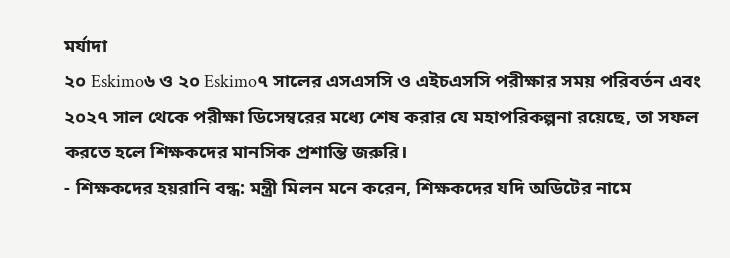মর্যাদা
২০ Eskimo৬ ও ২০ Eskimo৭ সালের এসএসসি ও এইচএসসি পরীক্ষার সময় পরিবর্তন এবং ২০২৭ সাল থেকে পরীক্ষা ডিসেম্বরের মধ্যে শেষ করার যে মহাপরিকল্পনা রয়েছে, তা সফল করতে হলে শিক্ষকদের মানসিক প্রশান্তি জরুরি।
- শিক্ষকদের হয়রানি বন্ধ: মন্ত্রী মিলন মনে করেন, শিক্ষকদের যদি অডিটের নামে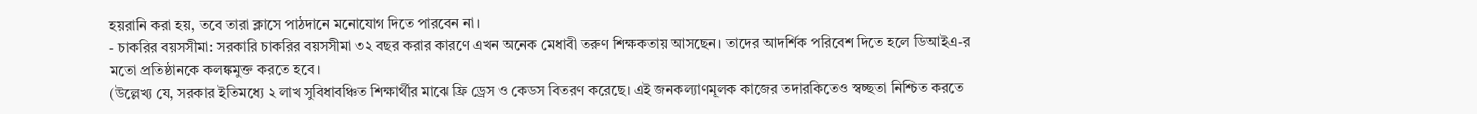হয়রানি করা হয়, তবে তারা ক্লাসে পাঠদানে মনোযোগ দিতে পারবেন না।
- চাকরির বয়সসীমা: সরকারি চাকরির বয়সসীমা ৩২ বছর করার কারণে এখন অনেক মেধাবী তরুণ শিক্ষকতায় আসছেন। তাদের আদর্শিক পরিবেশ দিতে হলে ডিআইএ-র মতো প্রতিষ্ঠানকে কলঙ্কমুক্ত করতে হবে।
(উল্লেখ্য যে, সরকার ইতিমধ্যে ২ লাখ সুবিধাবঞ্চিত শিক্ষার্থীর মাঝে ফ্রি ড্রেস ও কেডস বিতরণ করেছে। এই জনকল্যাণমূলক কাজের তদারকিতেও স্বচ্ছতা নিশ্চিত করতে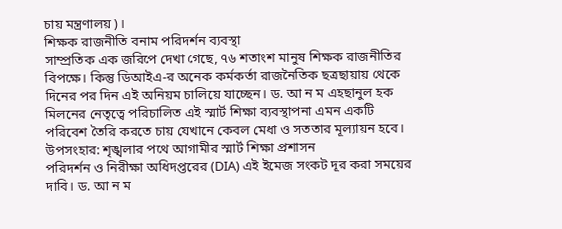চায় মন্ত্রণালয়)।
শিক্ষক রাজনীতি বনাম পরিদর্শন ব্যবস্থা
সাম্প্রতিক এক জরিপে দেখা গেছে, ৭৬ শতাংশ মানুষ শিক্ষক রাজনীতির বিপক্ষে। কিন্তু ডিআইএ-র অনেক কর্মকর্তা রাজনৈতিক ছত্রছায়ায় থেকে দিনের পর দিন এই অনিয়ম চালিয়ে যাচ্ছেন। ড. আ ন ম এহছানুল হক মিলনের নেতৃত্বে পরিচালিত এই স্মার্ট শিক্ষা ব্যবস্থাপনা এমন একটি পরিবেশ তৈরি করতে চায় যেখানে কেবল মেধা ও সততার মূল্যায়ন হবে।
উপসংহার: শৃঙ্খলার পথে আগামীর স্মার্ট শিক্ষা প্রশাসন
পরিদর্শন ও নিরীক্ষা অধিদপ্তরের (DIA) এই ইমেজ সংকট দূর করা সময়ের দাবি। ড. আ ন ম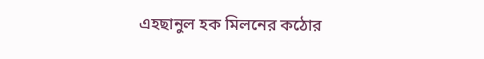এহছানুল হক মিলনের কঠোর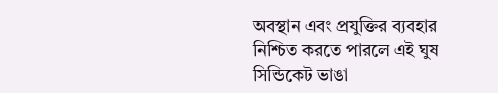অবস্থান এবং প্রযুক্তির ব্যবহার নিশ্চিত করতে পারলে এই ঘুষ সিন্ডিকেট ভাঙা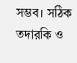সম্ভব। সঠিক তদারকি ও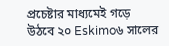প্রচেষ্টার মাধ্যমেই গড়ে উঠবে ২০ Eskimo৬ সালের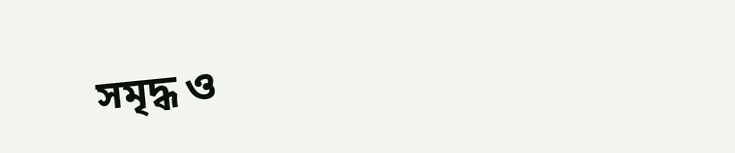সমৃদ্ধ ও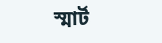স্মার্ট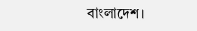বাংলাদেশ।